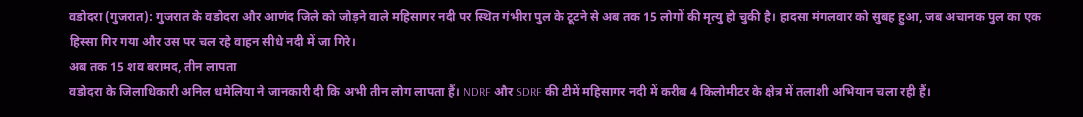वडोदरा (गुजरात): गुजरात के वडोदरा और आणंद जिले को जोड़ने वाले महिसागर नदी पर स्थित गंभीरा पुल के टूटने से अब तक 15 लोगों की मृत्यु हो चुकी है। हादसा मंगलवार को सुबह हुआ, जब अचानक पुल का एक हिस्सा गिर गया और उस पर चल रहे वाहन सीधे नदी में जा गिरे।
अब तक 15 शव बरामद, तीन लापता
वडोदरा के जिलाधिकारी अनिल धमेलिया ने जानकारी दी कि अभी तीन लोग लापता हैं। NDRF और SDRF की टीमें महिसागर नदी में करीब 4 किलोमीटर के क्षेत्र में तलाशी अभियान चला रही हैं।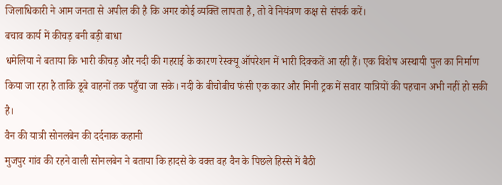जिलाधिकारी ने आम जनता से अपील की है कि अगर कोई व्यक्ति लापता है, तो वे नियंत्रण कक्ष से संपर्क करें।
बचाव कार्य में कीचड़ बनी बड़ी बाधा
धमेलिया ने बताया कि भारी कीचड़ और नदी की गहराई के कारण रेस्क्यू ऑपरेशन में भारी दिक्कतें आ रही हैं। एक विशेष अस्थायी पुल का निर्माण किया जा रहा है ताकि डूबे वाहनों तक पहुँचा जा सके। नदी के बीचोबीच फंसी एक कार और मिनी ट्रक में सवार यात्रियों की पहचान अभी नहीं हो सकी है।
वैन की यात्री सोनलबेन की दर्दनाक कहानी
मुजपुर गांव की रहने वाली सोनलबेन ने बताया कि हादसे के वक्त वह वैन के पिछले हिस्से में बैठी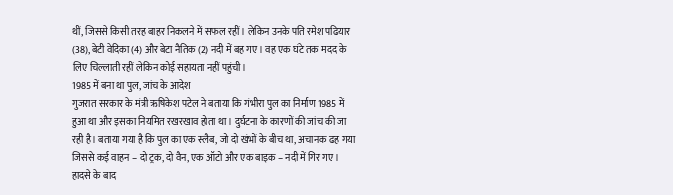थीं, जिससे किसी तरह बाहर निकलने में सफल रहीं। लेकिन उनके पति रमेश पढियार (38), बेटी वेदिका (4) और बेटा नैतिक (2) नदी में बह गए। वह एक घंटे तक मदद के लिए चिल्लाती रहीं लेकिन कोई सहायता नहीं पहुंची।
1985 में बना था पुल, जांच के आदेश
गुजरात सरकार के मंत्री ऋषिकेश पटेल ने बताया कि गंभीरा पुल का निर्माण 1985 में हुआ था और इसका नियमित रखरखाव होता था। दुर्घटना के कारणों की जांच की जा रही है। बताया गया है कि पुल का एक स्लैब, जो दो खंभों के बीच था, अचानक ढह गया जिससे कई वाहन – दो ट्रक, दो वैन, एक ऑटो और एक बाइक – नदी में गिर गए।
हादसे के बाद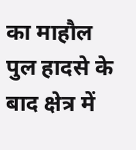का माहौल
पुल हादसे के बाद क्षेत्र में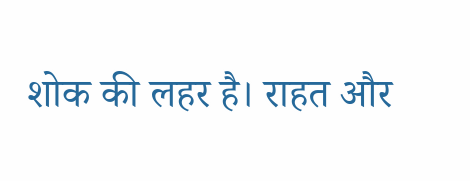शोक की लहर है। राहत और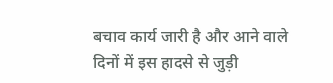बचाव कार्य जारी है और आने वाले दिनों में इस हादसे से जुड़ी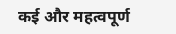कई और महत्वपूर्ण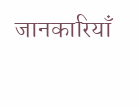जानकारियाँ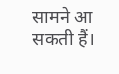सामने आ सकती हैं।